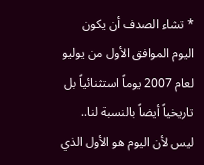* تشاء الصدف أن يكون اليوم الموافق الأول من يوليو لعام 2007 يوماً استثنائياً بل تاريخياً أيضاً بالنسبة لنا.. ليس لأن اليوم هو الأول الذي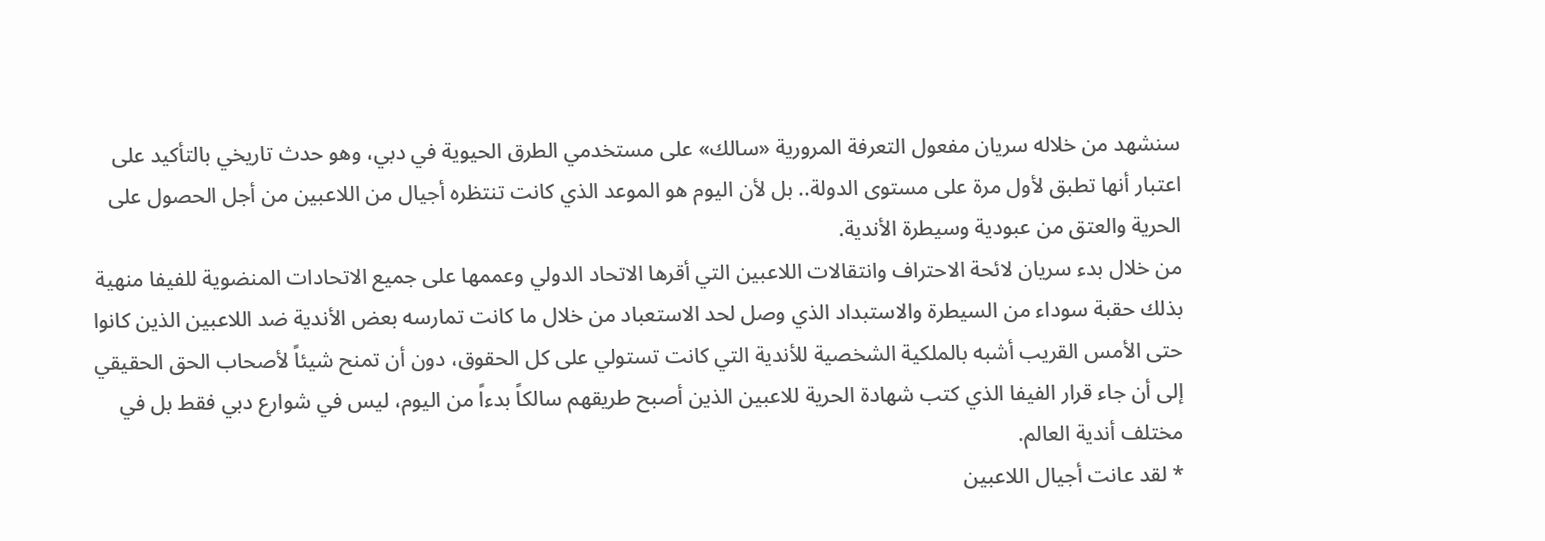سنشهد من خلاله سريان مفعول التعرفة المرورية «سالك» على مستخدمي الطرق الحيوية في دبي، وهو حدث تاريخي بالتأكيد على اعتبار أنها تطبق لأول مرة على مستوى الدولة.. بل لأن اليوم هو الموعد الذي كانت تنتظره أجيال من اللاعبين من أجل الحصول على الحرية والعتق من عبودية وسيطرة الأندية.
من خلال بدء سريان لائحة الاحتراف وانتقالات اللاعبين التي أقرها الاتحاد الدولي وعممها على جميع الاتحادات المنضوية للفيفا منهية بذلك حقبة سوداء من السيطرة والاستبداد الذي وصل لحد الاستعباد من خلال ما كانت تمارسه بعض الأندية ضد اللاعبين الذين كانوا حتى الأمس القريب أشبه بالملكية الشخصية للأندية التي كانت تستولي على كل الحقوق، دون أن تمنح شيئاً لأصحاب الحق الحقيقي إلى أن جاء قرار الفيفا الذي كتب شهادة الحرية للاعبين الذين أصبح طريقهم سالكاً بدءاً من اليوم، ليس في شوارع دبي فقط بل في مختلف أندية العالم.
* لقد عانت أجيال اللاعبين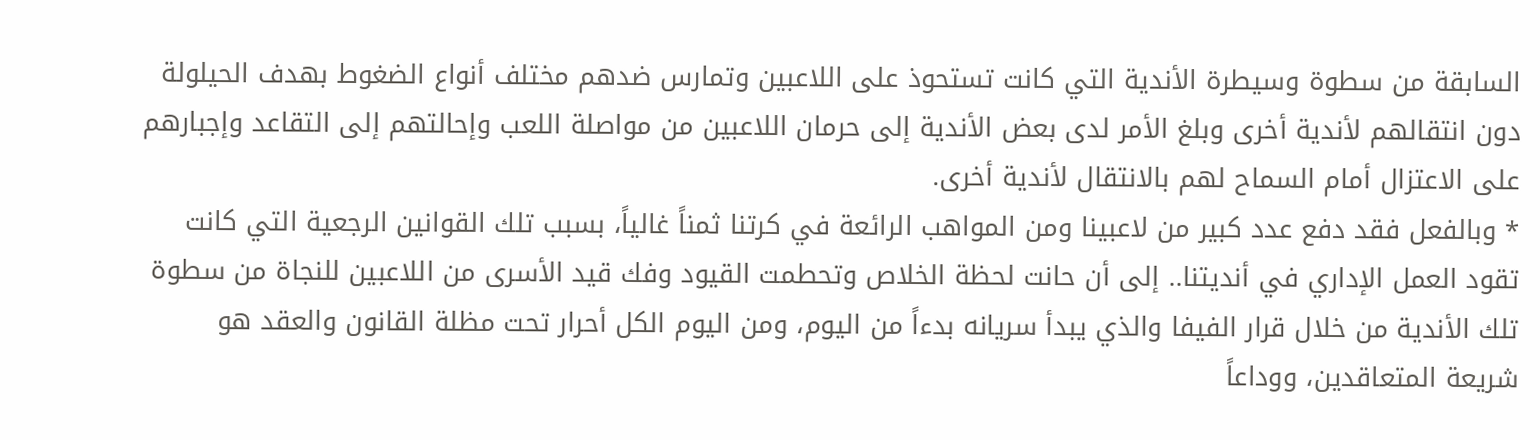السابقة من سطوة وسيطرة الأندية التي كانت تستحوذ على اللاعبين وتمارس ضدهم مختلف أنواع الضغوط بهدف الحيلولة دون انتقالهم لأندية أخرى وبلغ الأمر لدى بعض الأندية إلى حرمان اللاعبين من مواصلة اللعب وإحالتهم إلى التقاعد وإجبارهم على الاعتزال أمام السماح لهم بالانتقال لأندية أخرى.
* وبالفعل فقد دفع عدد كبير من لاعبينا ومن المواهب الرائعة في كرتنا ثمناً غالياً، بسبب تلك القوانين الرجعية التي كانت تقود العمل الإداري في أنديتنا.. إلى أن حانت لحظة الخلاص وتحطمت القيود وفك قيد الأسرى من اللاعبين للنجاة من سطوة تلك الأندية من خلال قرار الفيفا والذي يبدأ سريانه بدءاً من اليوم، ومن اليوم الكل أحرار تحت مظلة القانون والعقد هو شريعة المتعاقدين، ووداعاً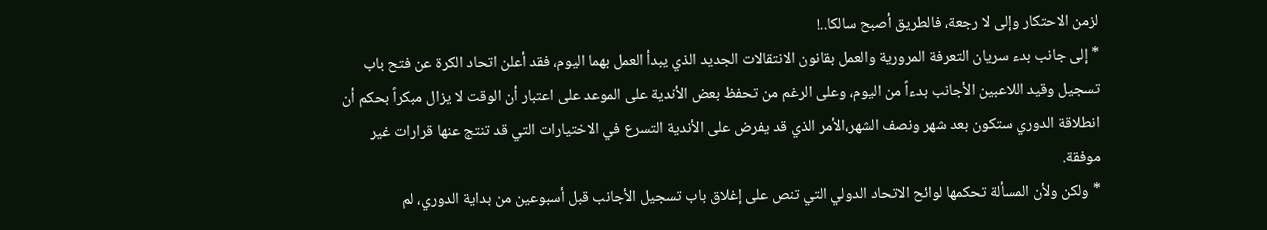لزمن الاحتكار وإلى لا رجعة، فالطريق أصبح سالكا..!
* إلى جانب بدء سريان التعرفة المرورية والعمل بقانون الانتقالات الجديد الذي يبدأ العمل بهما اليوم، فقد أعلن اتحاد الكرة عن فتح باب تسجيل وقيد اللاعبين الأجانب بدءاً من اليوم، وعلى الرغم من تحفظ بعض الأندية على الموعد على اعتبار أن الوقت لا يزال مبكراً بحكم أن انطلاقة الدوري ستكون بعد شهر ونصف الشهر،الأمر الذي قد يفرض على الأندية التسرع في الاختيارات التي قد تنتج عنها قرارات غير موفقة.
* ولكن ولأن المسألة تحكمها لوائح الاتحاد الدولي التي تنص على إغلاق باب تسجيل الأجانب قبل أسبوعين من بداية الدوري، لم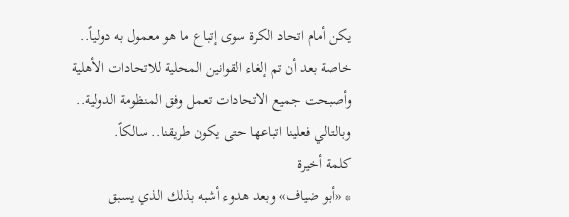يكن أمام اتحاد الكرة سوى إتباع ما هو معمول به دولياً.. خاصة بعد أن تم إلغاء القوانين المحلية للاتحادات الأهلية وأصبحت جميع الاتحادات تعمل وفق المنظومة الدولية.. وبالتالي فعلينا اتباعها حتى يكون طريقنا.. سالكاً.
كلمة أخيرة
* «أبو ضياف» وبعد هدوء أشبه بذلك الذي يسبق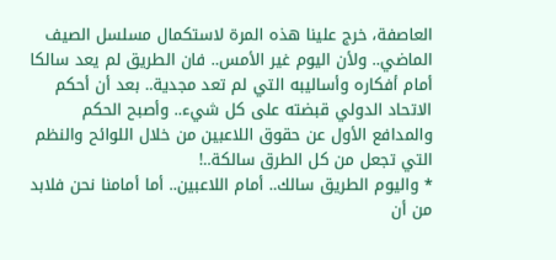العاصفة، خرج علينا هذه المرة لاستكمال مسلسل الصيف الماضي.. ولأن اليوم غير الأمس.. فان الطريق لم يعد سالكا أمام أفكاره وأساليبه التي لم تعد مجدية.. بعد أن أحكم الاتحاد الدولي قبضته على كل شيء.. وأصبح الحكم والمدافع الأول عن حقوق اللاعبين من خلال اللوائح والنظم التي تجعل من كل الطرق سالكة..!
* واليوم الطريق سالك.. أمام اللاعبين.. أما أمامنا نحن فلابد من أن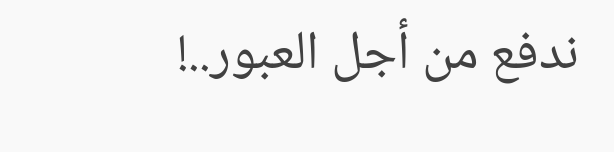ندفع من أجل العبور..!